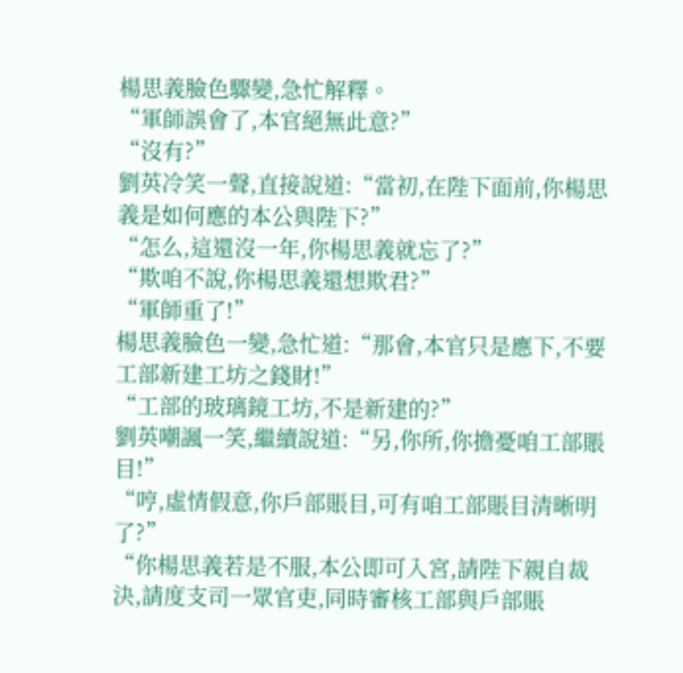楊思義臉色驟變,急忙解釋。
“軍師誤會了,本官絕無此意?”
“沒有?”
劉英冷笑一聲,直接說道:“當初,在陛下面前,你楊思義是如何應的本公與陛下?”
“怎么,這還沒一年,你楊思義就忘了?”
“欺咱不說,你楊思義還想欺君?”
“軍師重了!”
楊思義臉色一變,急忙道:“那會,本官只是應下,不要工部新建工坊之錢財!”
“工部的玻璃鏡工坊,不是新建的?”
劉英嘲諷一笑,繼續說道:“另,你所,你擔憂咱工部賬目!”
“哼,虛情假意,你戶部賬目,可有咱工部賬目清晰明了?”
“你楊思義若是不服,本公即可入宮,請陛下親自裁決,請度支司一眾官吏,同時審核工部與戶部賬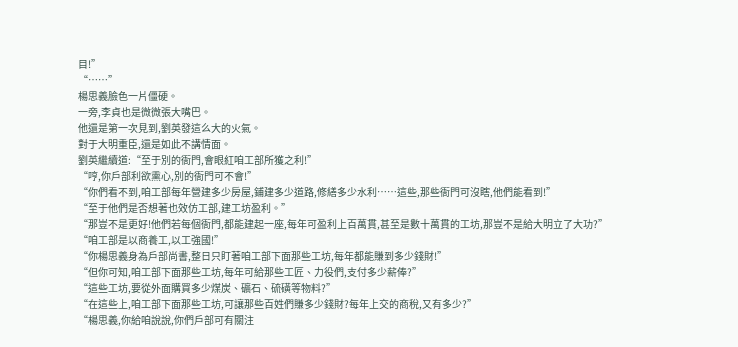目!”
“……”
楊思義臉色一片僵硬。
一旁,李貞也是微微張大嘴巴。
他還是第一次見到,劉英發這么大的火氣。
對于大明重臣,還是如此不講情面。
劉英繼續道:“至于別的衙門,會眼紅咱工部所獲之利!”
“哼,你戶部利欲熏心,別的衙門可不會!”
“你們看不到,咱工部每年營建多少房屋,鋪建多少道路,修繕多少水利……這些,那些衙門可沒瞎,他們能看到!”
“至于他們是否想著也效仿工部,建工坊盈利。”
“那豈不是更好!他們若每個衙門,都能建起一座,每年可盈利上百萬貫,甚至是數十萬貫的工坊,那豈不是給大明立了大功?”
“咱工部是以商養工,以工強國!”
“你楊思義身為戶部尚書,整日只盯著咱工部下面那些工坊,每年都能賺到多少錢財!”
“但你可知,咱工部下面那些工坊,每年可給那些工匠、力役們,支付多少薪俸?”
“這些工坊,要從外面購買多少煤炭、礦石、硫磺等物料?”
“在這些上,咱工部下面那些工坊,可讓那些百姓們賺多少錢財?每年上交的商稅,又有多少?”
“楊思義,你給咱說說,你們戶部可有關注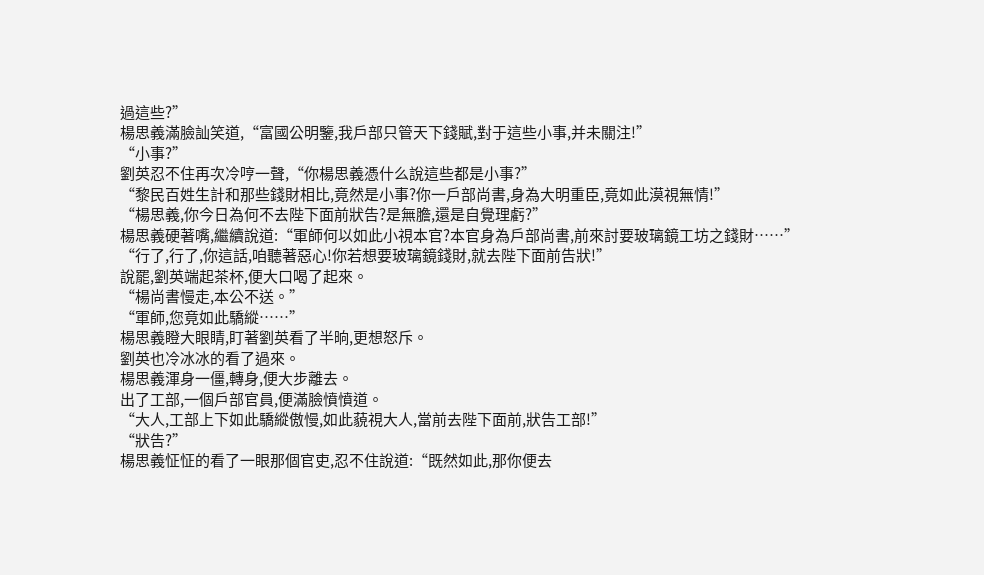過這些?”
楊思義滿臉訕笑道,“富國公明鑒,我戶部只管天下錢賦,對于這些小事,并未關注!”
“小事?”
劉英忍不住再次冷哼一聲,“你楊思義憑什么說這些都是小事?”
“黎民百姓生計和那些錢財相比,竟然是小事?你一戶部尚書,身為大明重臣,竟如此漠視無情!”
“楊思義,你今日為何不去陛下面前狀告?是無膽,還是自覺理虧?”
楊思義硬著嘴,繼續說道:“軍師何以如此小視本官?本官身為戶部尚書,前來討要玻璃鏡工坊之錢財……”
“行了,行了,你這話,咱聽著惡心!你若想要玻璃鏡錢財,就去陛下面前告狀!”
說罷,劉英端起茶杯,便大口喝了起來。
“楊尚書慢走,本公不送。”
“軍師,您竟如此驕縱……”
楊思義瞪大眼睛,盯著劉英看了半晌,更想怒斥。
劉英也冷冰冰的看了過來。
楊思義渾身一僵,轉身,便大步離去。
出了工部,一個戶部官員,便滿臉憤憤道。
“大人,工部上下如此驕縱傲慢,如此藐視大人,當前去陛下面前,狀告工部!”
“狀告?”
楊思義怔怔的看了一眼那個官吏,忍不住說道:“既然如此,那你便去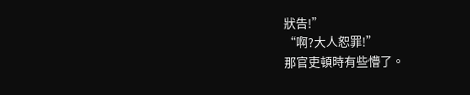狀告!”
“啊?大人恕罪!”
那官吏頓時有些懵了。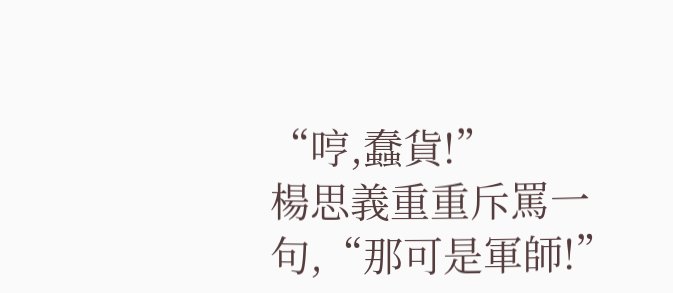“哼,蠢貨!”
楊思義重重斥罵一句,“那可是軍師!”